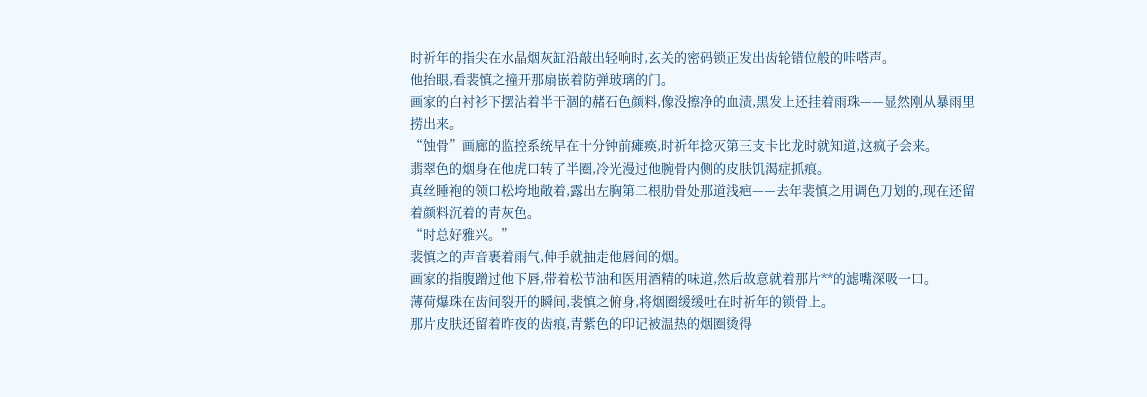时祈年的指尖在水晶烟灰缸沿敲出轻响时,玄关的密码锁正发出齿轮错位般的咔嗒声。
他抬眼,看裴慎之撞开那扇嵌着防弹玻璃的门。
画家的白衬衫下摆沾着半干涸的赭石色颜料,像没擦净的血渍,黑发上还挂着雨珠——显然刚从暴雨里捞出来。
“蚀骨”画廊的监控系统早在十分钟前瘫痪,时祈年捻灭第三支卡比龙时就知道,这疯子会来。
翡翠色的烟身在他虎口转了半圈,冷光漫过他腕骨内侧的皮肤饥渴症抓痕。
真丝睡袍的领口松垮地敞着,露出左胸第二根肋骨处那道浅疤——去年裴慎之用调色刀划的,现在还留着颜料沉着的青灰色。
“时总好雅兴。”
裴慎之的声音裹着雨气,伸手就抽走他唇间的烟。
画家的指腹蹭过他下唇,带着松节油和医用酒精的味道,然后故意就着那片**的滤嘴深吸一口。
薄荷爆珠在齿间裂开的瞬间,裴慎之俯身,将烟圈缓缓吐在时祈年的锁骨上。
那片皮肤还留着昨夜的齿痕,青紫色的印记被温热的烟圈烫得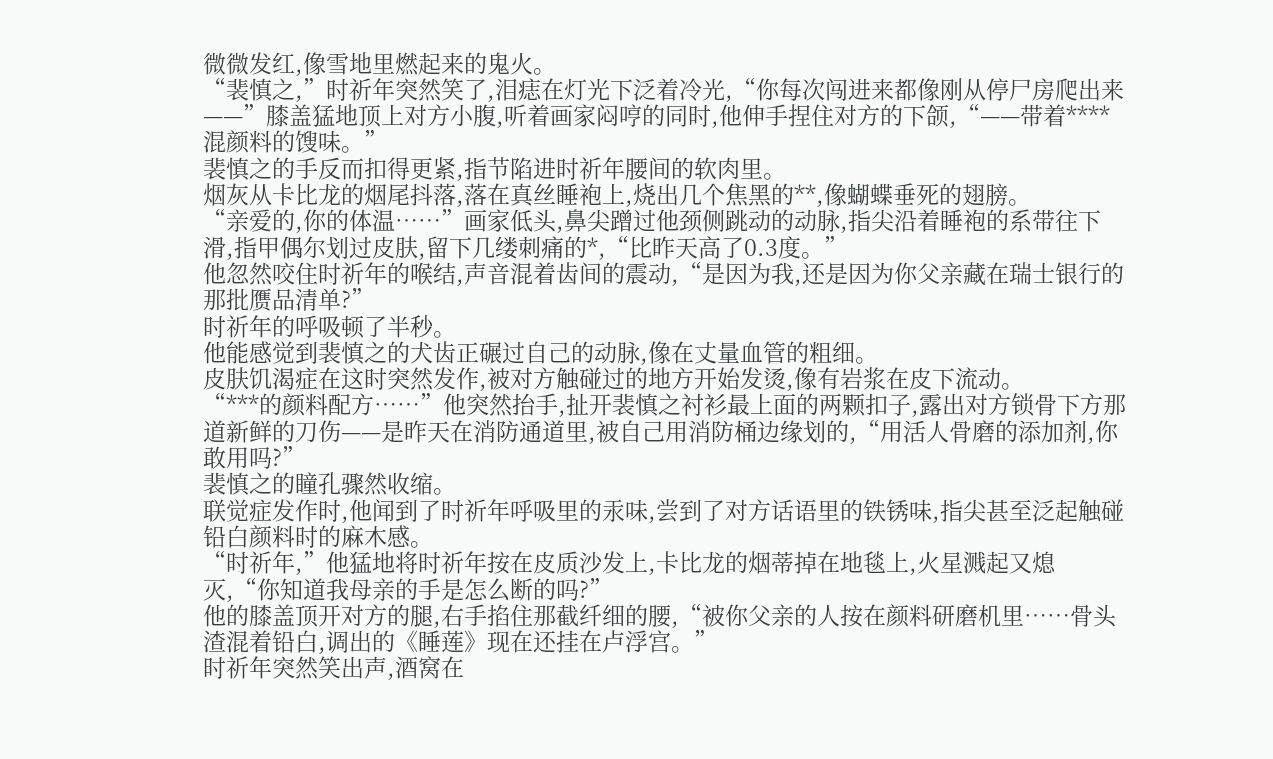微微发红,像雪地里燃起来的鬼火。
“裴慎之,”时祈年突然笑了,泪痣在灯光下泛着冷光,“你每次闯进来都像刚从停尸房爬出来——”膝盖猛地顶上对方小腹,听着画家闷哼的同时,他伸手捏住对方的下颌,“——带着****混颜料的馊味。”
裴慎之的手反而扣得更紧,指节陷进时祈年腰间的软肉里。
烟灰从卡比龙的烟尾抖落,落在真丝睡袍上,烧出几个焦黑的**,像蝴蝶垂死的翅膀。
“亲爱的,你的体温……”画家低头,鼻尖蹭过他颈侧跳动的动脉,指尖沿着睡袍的系带往下滑,指甲偶尔划过皮肤,留下几缕刺痛的*,“比昨天高了0.3度。”
他忽然咬住时祈年的喉结,声音混着齿间的震动,“是因为我,还是因为你父亲藏在瑞士银行的那批赝品清单?”
时祈年的呼吸顿了半秒。
他能感觉到裴慎之的犬齿正碾过自己的动脉,像在丈量血管的粗细。
皮肤饥渴症在这时突然发作,被对方触碰过的地方开始发烫,像有岩浆在皮下流动。
“***的颜料配方……”他突然抬手,扯开裴慎之衬衫最上面的两颗扣子,露出对方锁骨下方那道新鲜的刀伤——是昨天在消防通道里,被自己用消防桶边缘划的,“用活人骨磨的添加剂,你敢用吗?”
裴慎之的瞳孔骤然收缩。
联觉症发作时,他闻到了时祈年呼吸里的汞味,尝到了对方话语里的铁锈味,指尖甚至泛起触碰铅白颜料时的麻木感。
“时祈年,”他猛地将时祈年按在皮质沙发上,卡比龙的烟蒂掉在地毯上,火星溅起又熄灭,“你知道我母亲的手是怎么断的吗?”
他的膝盖顶开对方的腿,右手掐住那截纤细的腰,“被你父亲的人按在颜料研磨机里……骨头渣混着铅白,调出的《睡莲》现在还挂在卢浮宫。”
时祈年突然笑出声,酒窝在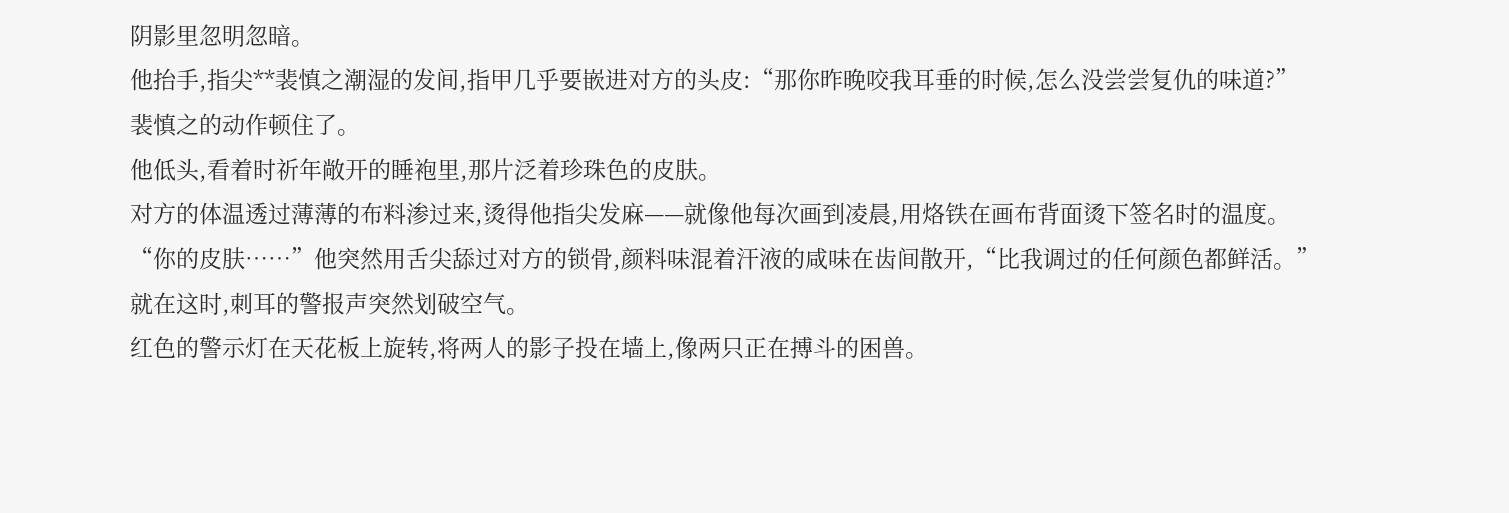阴影里忽明忽暗。
他抬手,指尖**裴慎之潮湿的发间,指甲几乎要嵌进对方的头皮:“那你昨晚咬我耳垂的时候,怎么没尝尝复仇的味道?”
裴慎之的动作顿住了。
他低头,看着时祈年敞开的睡袍里,那片泛着珍珠色的皮肤。
对方的体温透过薄薄的布料渗过来,烫得他指尖发麻——就像他每次画到凌晨,用烙铁在画布背面烫下签名时的温度。
“你的皮肤……”他突然用舌尖舔过对方的锁骨,颜料味混着汗液的咸味在齿间散开,“比我调过的任何颜色都鲜活。”
就在这时,刺耳的警报声突然划破空气。
红色的警示灯在天花板上旋转,将两人的影子投在墙上,像两只正在搏斗的困兽。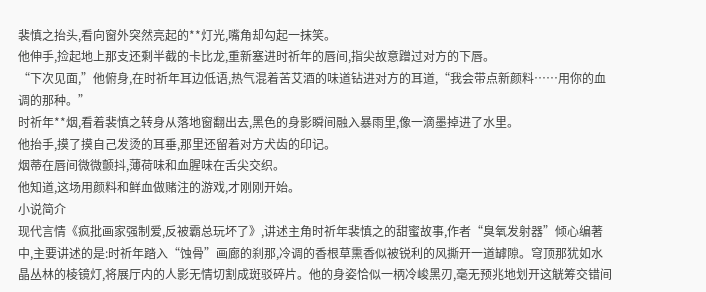裴慎之抬头,看向窗外突然亮起的**灯光,嘴角却勾起一抹笑。
他伸手,捡起地上那支还剩半截的卡比龙,重新塞进时祈年的唇间,指尖故意蹭过对方的下唇。
“下次见面,”他俯身,在时祈年耳边低语,热气混着苦艾酒的味道钻进对方的耳道,“我会带点新颜料……用你的血调的那种。”
时祈年**烟,看着裴慎之转身从落地窗翻出去,黑色的身影瞬间融入暴雨里,像一滴墨掉进了水里。
他抬手,摸了摸自己发烫的耳垂,那里还留着对方犬齿的印记。
烟蒂在唇间微微颤抖,薄荷味和血腥味在舌尖交织。
他知道,这场用颜料和鲜血做赌注的游戏,才刚刚开始。
小说简介
现代言情《疯批画家强制爱,反被霸总玩坏了》,讲述主角时祈年裴慎之的甜蜜故事,作者“臭氧发射器”倾心编著中,主要讲述的是:时祈年踏入“蚀骨”画廊的刹那,冷调的香根草熏香似被锐利的风撕开一道罅隙。穹顶那犹如水晶丛林的棱镜灯,将展厅内的人影无情切割成斑驳碎片。他的身姿恰似一柄冷峻黑刃,毫无预兆地划开这觥筹交错间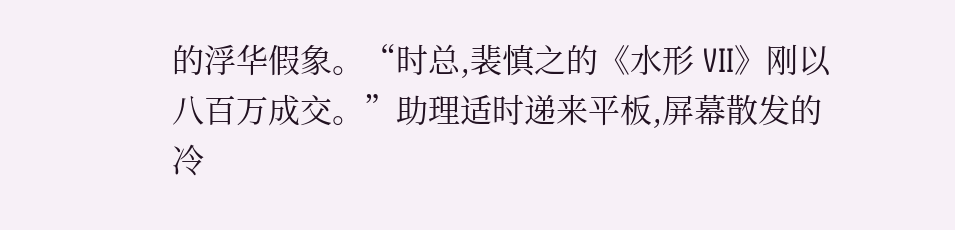的浮华假象。“时总,裴慎之的《水形 VII》刚以八百万成交。”助理适时递来平板,屏幕散发的冷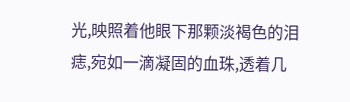光,映照着他眼下那颗淡褐色的泪痣,宛如一滴凝固的血珠,透着几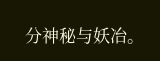分神秘与妖冶。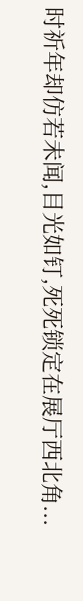时祈年却仿若未闻,目光如钉,死死锁定在展厅西北角...